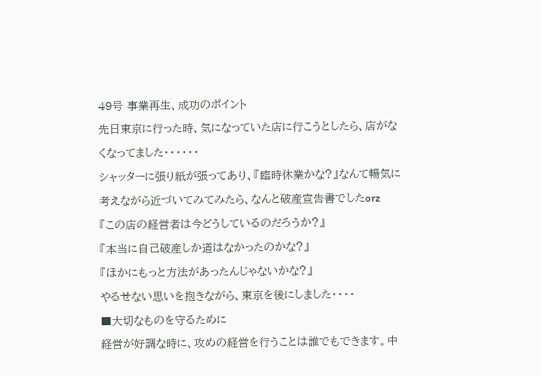49号 事業再生、成功のポイント
先日東京に行った時、気になっていた店に行こうとしたら、店がなくなってました・・・・・・
シャッターに張り紙が張ってあり、『臨時休業かな?』なんて暢気に考えながら近づいてみてみたら、なんと破産宣告書でしたorz
『この店の経営者は今どうしているのだろうか?』
『本当に自己破産しか道はなかったのかな?』
『ほかにもっと方法があったんじゃないかな?』
やるせない思いを抱きながら、東京を後にしました・・・・
■大切なものを守るために
経営が好調な時に、攻めの経営を行うことは誰でもできます。中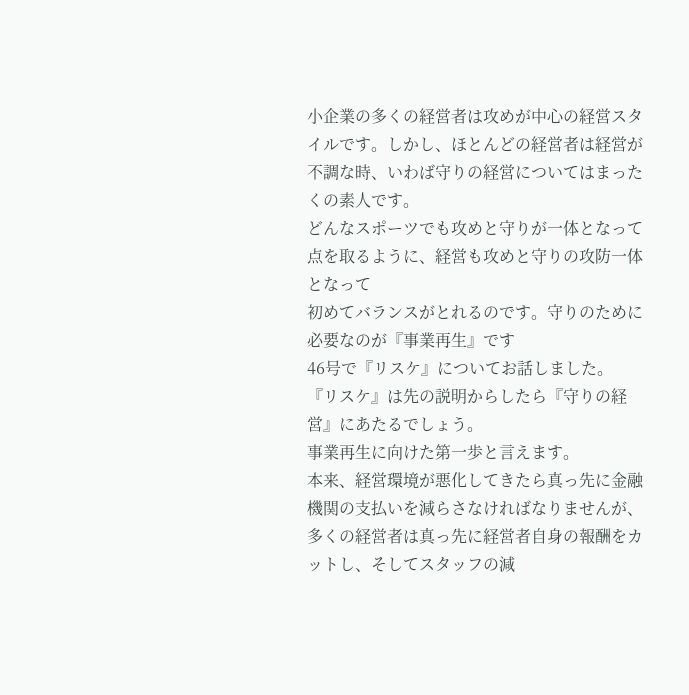小企業の多くの経営者は攻めが中心の経営スタイルです。しかし、ほとんどの経営者は経営が不調な時、いわば守りの経営についてはまったくの素人です。
どんなスポーツでも攻めと守りが一体となって点を取るように、経営も攻めと守りの攻防一体となって
初めてバランスがとれるのです。守りのために必要なのが『事業再生』です
46号で『リスケ』についてお話しました。
『リスケ』は先の説明からしたら『守りの経営』にあたるでしょう。
事業再生に向けた第一歩と言えます。
本来、経営環境が悪化してきたら真っ先に金融機関の支払いを減らさなければなりませんが、多くの経営者は真っ先に経営者自身の報酬をカットし、そしてスタッフの減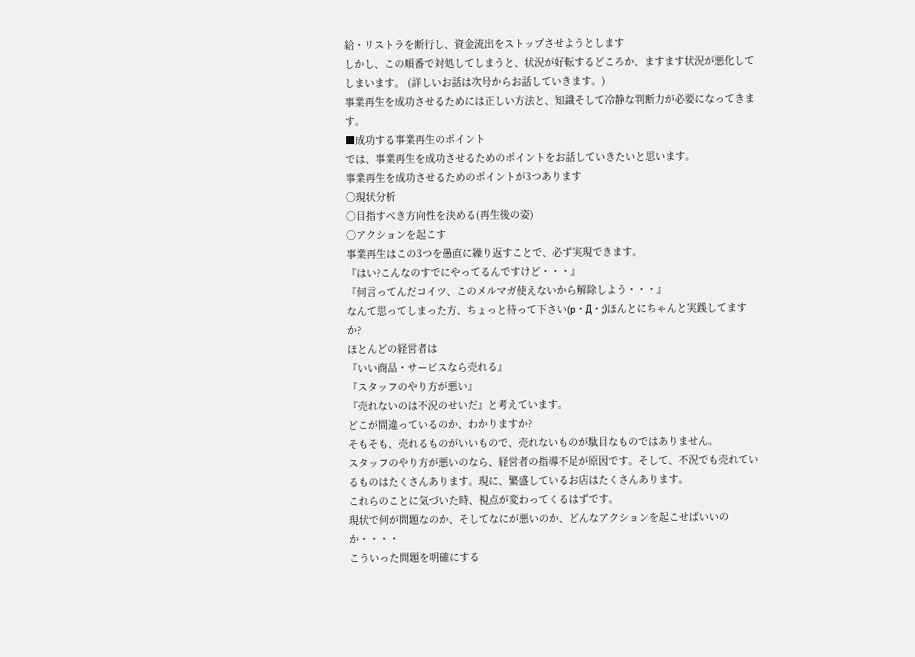給・リストラを断行し、資金流出をストップさせようとします
しかし、この順番で対処してしまうと、状況が好転するどころか、ますます状況が悪化してしまいます。 (詳しいお話は次号からお話していきます。)
事業再生を成功させるためには正しい方法と、知識そして冷静な判断力が必要になってきます。
■成功する事業再生のポイント
では、事業再生を成功させるためのポイントをお話していきたいと思います。
事業再生を成功させるためのポイントが3つあります
○現状分析
○目指すべき方向性を決める(再生後の姿)
○アクションを起こす
事業再生はこの3つを愚直に繰り返すことで、必ず実現できます。
『はい?こんなのすでにやってるんですけど・・・』
『何言ってんだコイツ、このメルマガ使えないから解除しよう・・・』
なんて思ってしまった方、ちょっと待って下さい(p・Д・;)ほんとにちゃんと実践してますか?
ほとんどの経営者は
『いい商品・サービスなら売れる』
『スタッフのやり方が悪い』
『売れないのは不況のせいだ』と考えています。
どこが間違っているのか、わかりますか?
そもそも、売れるものがいいもので、売れないものが駄目なものではありません。
スタッフのやり方が悪いのなら、経営者の指導不足が原因です。そして、不況でも売れているものはたくさんあります。現に、繁盛しているお店はたくさんあります。
これらのことに気づいた時、視点が変わってくるはずです。
現状で何が問題なのか、そしてなにが悪いのか、どんなアクションを起こせばいいのか・・・・
こういった問題を明確にする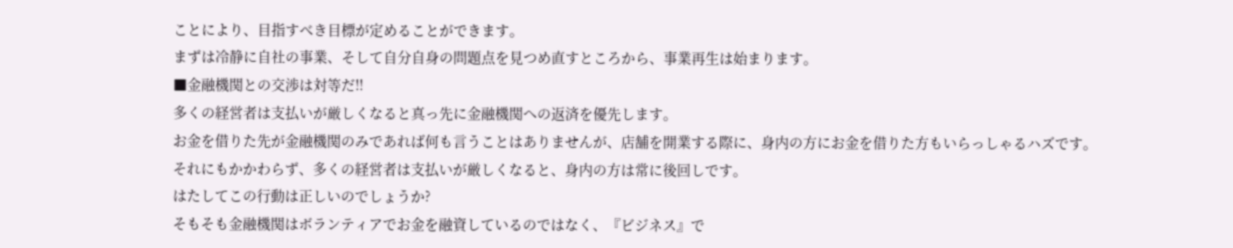ことにより、目指すべき目標が定めることができます。
まずは冷静に自社の事業、そして自分自身の問題点を見つめ直すところから、事業再生は始まります。
■金融機関との交渉は対等だ!!
多くの経営者は支払いが厳しくなると真っ先に金融機関への返済を優先します。
お金を借りた先が金融機関のみであれば何も言うことはありませんが、店舗を開業する際に、身内の方にお金を借りた方もいらっしゃるハズです。
それにもかかわらず、多くの経営者は支払いが厳しくなると、身内の方は常に後回しです。
はたしてこの行動は正しいのでしょうか?
そもそも金融機関はボランティアでお金を融資しているのではなく、『ビジネス』で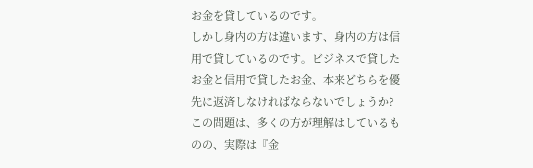お金を貸しているのです。
しかし身内の方は違います、身内の方は信用で貸しているのです。ビジネスで貸したお金と信用で貸したお金、本来どちらを優先に返済しなければならないでしょうか?
この問題は、多くの方が理解はしているものの、実際は『金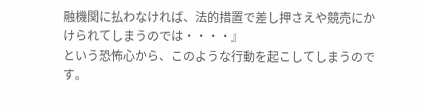融機関に払わなければ、法的措置で差し押さえや競売にかけられてしまうのでは・・・・』
という恐怖心から、このような行動を起こしてしまうのです。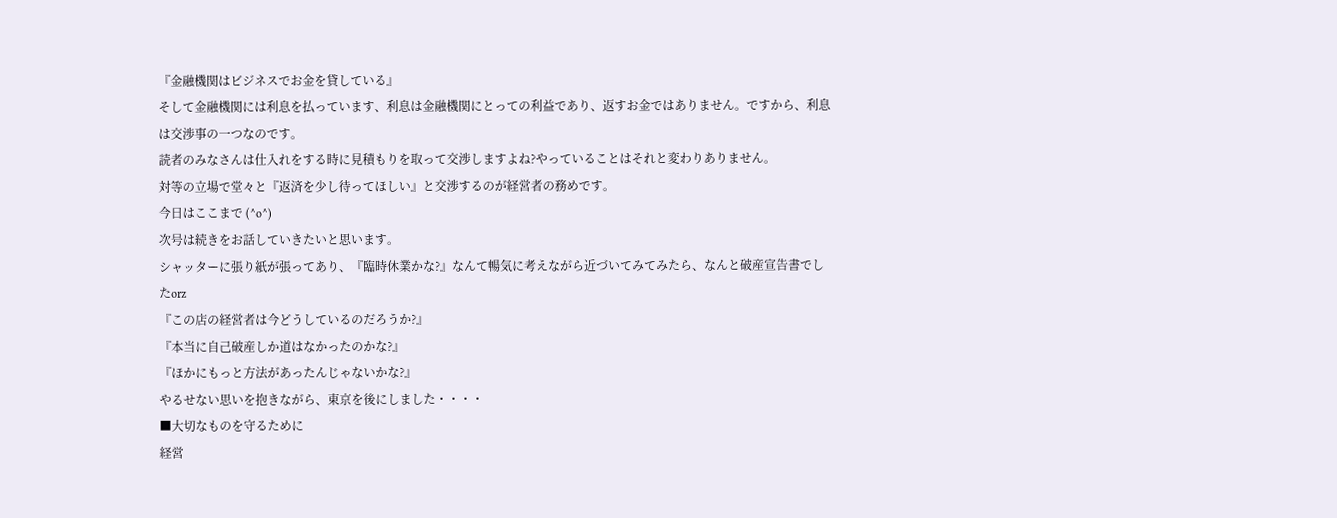『金融機関はビジネスでお金を貸している』
そして金融機関には利息を払っています、利息は金融機関にとっての利益であり、返すお金ではありません。ですから、利息は交渉事の一つなのです。
読者のみなさんは仕入れをする時に見積もりを取って交渉しますよね?やっていることはそれと変わりありません。
対等の立場で堂々と『返済を少し待ってほしい』と交渉するのが経営者の務めです。
今日はここまで (^o^)
次号は続きをお話していきたいと思います。
シャッターに張り紙が張ってあり、『臨時休業かな?』なんて暢気に考えながら近づいてみてみたら、なんと破産宣告書でしたorz
『この店の経営者は今どうしているのだろうか?』
『本当に自己破産しか道はなかったのかな?』
『ほかにもっと方法があったんじゃないかな?』
やるせない思いを抱きながら、東京を後にしました・・・・
■大切なものを守るために
経営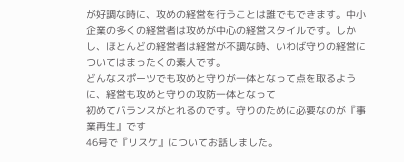が好調な時に、攻めの経営を行うことは誰でもできます。中小企業の多くの経営者は攻めが中心の経営スタイルです。しかし、ほとんどの経営者は経営が不調な時、いわば守りの経営についてはまったくの素人です。
どんなスポーツでも攻めと守りが一体となって点を取るように、経営も攻めと守りの攻防一体となって
初めてバランスがとれるのです。守りのために必要なのが『事業再生』です
46号で『リスケ』についてお話しました。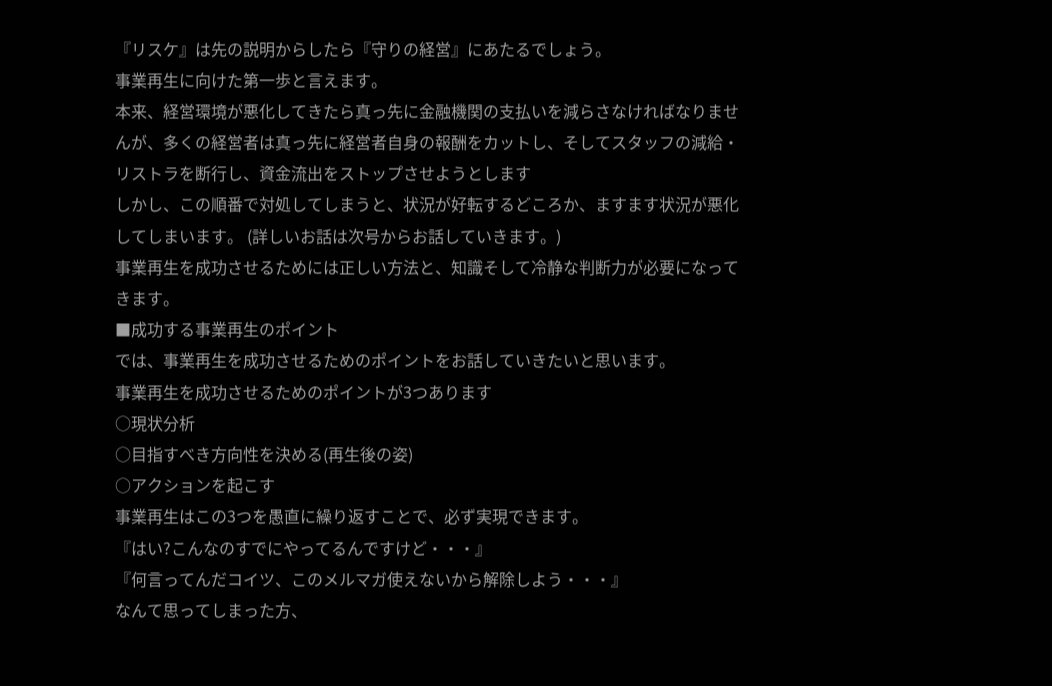『リスケ』は先の説明からしたら『守りの経営』にあたるでしょう。
事業再生に向けた第一歩と言えます。
本来、経営環境が悪化してきたら真っ先に金融機関の支払いを減らさなければなりませんが、多くの経営者は真っ先に経営者自身の報酬をカットし、そしてスタッフの減給・リストラを断行し、資金流出をストップさせようとします
しかし、この順番で対処してしまうと、状況が好転するどころか、ますます状況が悪化してしまいます。 (詳しいお話は次号からお話していきます。)
事業再生を成功させるためには正しい方法と、知識そして冷静な判断力が必要になってきます。
■成功する事業再生のポイント
では、事業再生を成功させるためのポイントをお話していきたいと思います。
事業再生を成功させるためのポイントが3つあります
○現状分析
○目指すべき方向性を決める(再生後の姿)
○アクションを起こす
事業再生はこの3つを愚直に繰り返すことで、必ず実現できます。
『はい?こんなのすでにやってるんですけど・・・』
『何言ってんだコイツ、このメルマガ使えないから解除しよう・・・』
なんて思ってしまった方、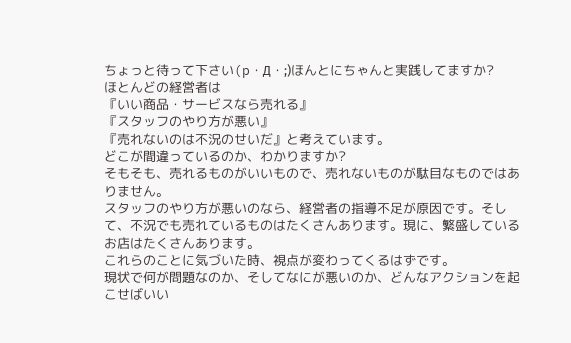ちょっと待って下さい(p・Д・;)ほんとにちゃんと実践してますか?
ほとんどの経営者は
『いい商品・サービスなら売れる』
『スタッフのやり方が悪い』
『売れないのは不況のせいだ』と考えています。
どこが間違っているのか、わかりますか?
そもそも、売れるものがいいもので、売れないものが駄目なものではありません。
スタッフのやり方が悪いのなら、経営者の指導不足が原因です。そして、不況でも売れているものはたくさんあります。現に、繁盛しているお店はたくさんあります。
これらのことに気づいた時、視点が変わってくるはずです。
現状で何が問題なのか、そしてなにが悪いのか、どんなアクションを起こせばいい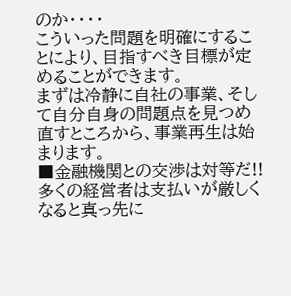のか・・・・
こういった問題を明確にすることにより、目指すべき目標が定めることができます。
まずは冷静に自社の事業、そして自分自身の問題点を見つめ直すところから、事業再生は始まります。
■金融機関との交渉は対等だ!!
多くの経営者は支払いが厳しくなると真っ先に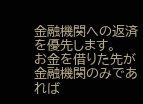金融機関への返済を優先します。
お金を借りた先が金融機関のみであれば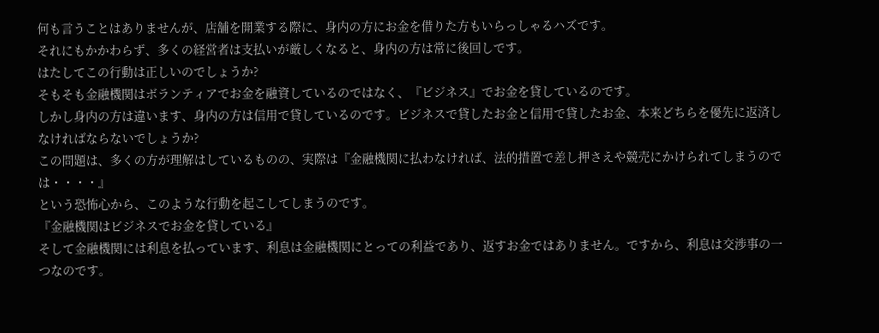何も言うことはありませんが、店舗を開業する際に、身内の方にお金を借りた方もいらっしゃるハズです。
それにもかかわらず、多くの経営者は支払いが厳しくなると、身内の方は常に後回しです。
はたしてこの行動は正しいのでしょうか?
そもそも金融機関はボランティアでお金を融資しているのではなく、『ビジネス』でお金を貸しているのです。
しかし身内の方は違います、身内の方は信用で貸しているのです。ビジネスで貸したお金と信用で貸したお金、本来どちらを優先に返済しなければならないでしょうか?
この問題は、多くの方が理解はしているものの、実際は『金融機関に払わなければ、法的措置で差し押さえや競売にかけられてしまうのでは・・・・』
という恐怖心から、このような行動を起こしてしまうのです。
『金融機関はビジネスでお金を貸している』
そして金融機関には利息を払っています、利息は金融機関にとっての利益であり、返すお金ではありません。ですから、利息は交渉事の一つなのです。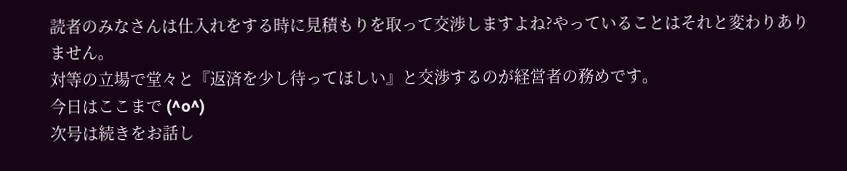読者のみなさんは仕入れをする時に見積もりを取って交渉しますよね?やっていることはそれと変わりありません。
対等の立場で堂々と『返済を少し待ってほしい』と交渉するのが経営者の務めです。
今日はここまで (^o^)
次号は続きをお話し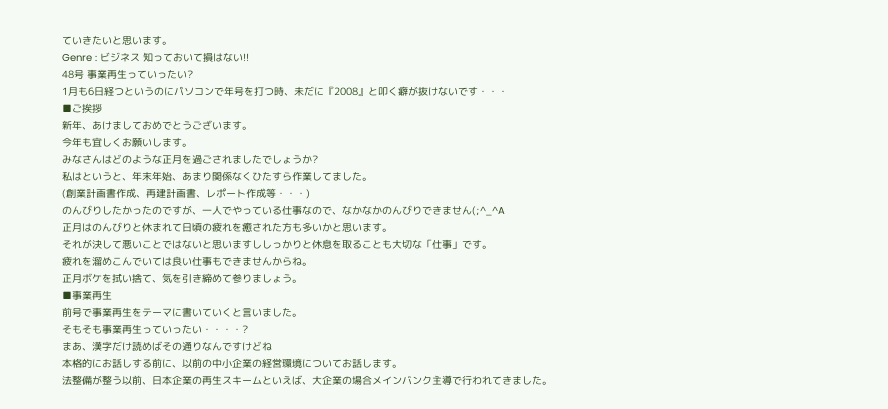ていきたいと思います。
Genre : ビジネス 知っておいて損はない!!
48号 事業再生っていったい?
1月も6日経つというのにパソコンで年号を打つ時、未だに『2008』と叩く癖が抜けないです・・・
■ご挨拶
新年、あけましておめでとうございます。
今年も宜しくお願いします。
みなさんはどのような正月を過ごされましたでしょうか?
私はというと、年末年始、あまり関係なくひたすら作業してました。
(創業計画書作成、再建計画書、レポート作成等・・・)
のんびりしたかったのですが、一人でやっている仕事なので、なかなかのんびりできません(;^_^A
正月はのんびりと休まれて日頃の疲れを癒された方も多いかと思います。
それが決して悪いことではないと思いますししっかりと休息を取ることも大切な「仕事」です。
疲れを溜めこんでいては良い仕事もできませんからね。
正月ボケを拭い捨て、気を引き締めて参りましょう。
■事業再生
前号で事業再生をテーマに書いていくと言いました。
そもそも事業再生っていったい・・・・?
まあ、漢字だけ読めばその通りなんですけどね
本格的にお話しする前に、以前の中小企業の経営環境についてお話します。
法整備が整う以前、日本企業の再生スキームといえば、大企業の場合メインバンク主導で行われてきました。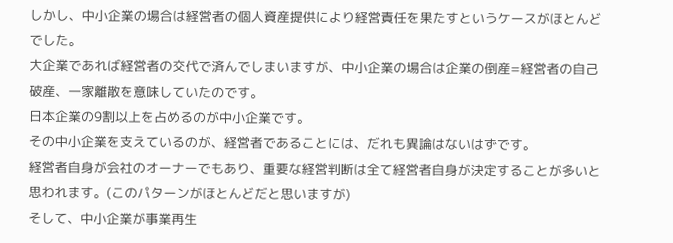しかし、中小企業の場合は経営者の個人資産提供により経営責任を果たすというケースがほとんどでした。
大企業であれば経営者の交代で済んでしまいますが、中小企業の場合は企業の倒産=経営者の自己破産、一家離散を意味していたのです。
日本企業の9割以上を占めるのが中小企業です。
その中小企業を支えているのが、経営者であることには、だれも異論はないはずです。
経営者自身が会社のオーナーでもあり、重要な経営判断は全て経営者自身が決定することが多いと思われます。(このパターンがほとんどだと思いますが)
そして、中小企業が事業再生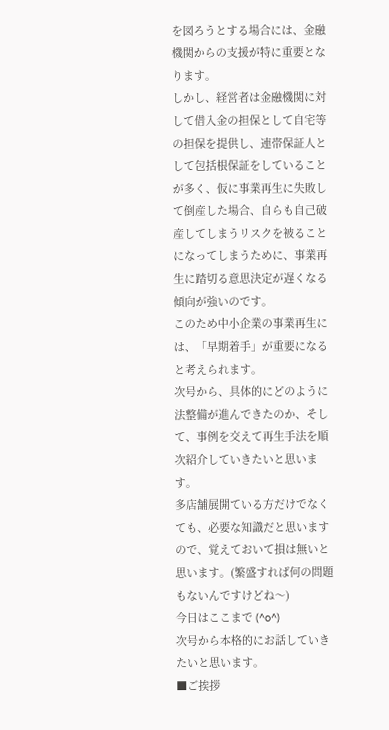を図ろうとする場合には、金融機関からの支援が特に重要となります。
しかし、経営者は金融機関に対して借入金の担保として自宅等の担保を提供し、連帯保証人として包括根保証をしていることが多く、仮に事業再生に失敗して倒産した場合、自らも自己破産してしまうリスクを被ることになってしまうために、事業再生に踏切る意思決定が遅くなる傾向が強いのです。
このため中小企業の事業再生には、「早期着手」が重要になると考えられます。
次号から、具体的にどのように法整備が進んできたのか、そして、事例を交えて再生手法を順次紹介していきたいと思います。
多店舗展開ている方だけでなくても、必要な知識だと思いますので、覚えておいて損は無いと思います。(繁盛すれば何の問題もないんですけどね〜)
今日はここまで (^o^)
次号から本格的にお話していきたいと思います。
■ご挨拶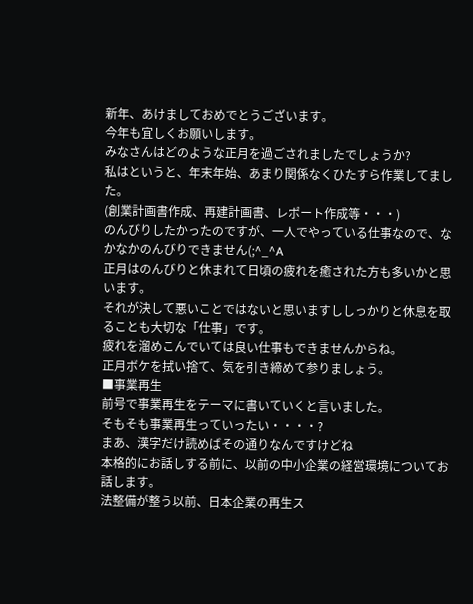新年、あけましておめでとうございます。
今年も宜しくお願いします。
みなさんはどのような正月を過ごされましたでしょうか?
私はというと、年末年始、あまり関係なくひたすら作業してました。
(創業計画書作成、再建計画書、レポート作成等・・・)
のんびりしたかったのですが、一人でやっている仕事なので、なかなかのんびりできません(;^_^A
正月はのんびりと休まれて日頃の疲れを癒された方も多いかと思います。
それが決して悪いことではないと思いますししっかりと休息を取ることも大切な「仕事」です。
疲れを溜めこんでいては良い仕事もできませんからね。
正月ボケを拭い捨て、気を引き締めて参りましょう。
■事業再生
前号で事業再生をテーマに書いていくと言いました。
そもそも事業再生っていったい・・・・?
まあ、漢字だけ読めばその通りなんですけどね
本格的にお話しする前に、以前の中小企業の経営環境についてお話します。
法整備が整う以前、日本企業の再生ス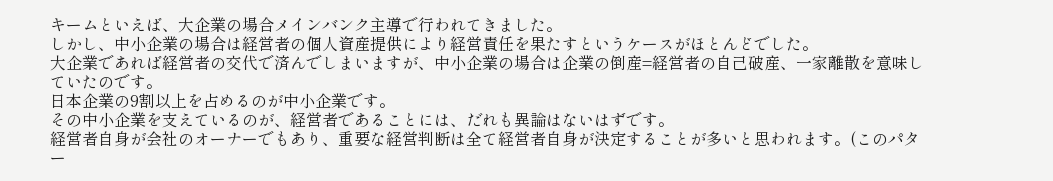キームといえば、大企業の場合メインバンク主導で行われてきました。
しかし、中小企業の場合は経営者の個人資産提供により経営責任を果たすというケースがほとんどでした。
大企業であれば経営者の交代で済んでしまいますが、中小企業の場合は企業の倒産=経営者の自己破産、一家離散を意味していたのです。
日本企業の9割以上を占めるのが中小企業です。
その中小企業を支えているのが、経営者であることには、だれも異論はないはずです。
経営者自身が会社のオーナーでもあり、重要な経営判断は全て経営者自身が決定することが多いと思われます。(このパター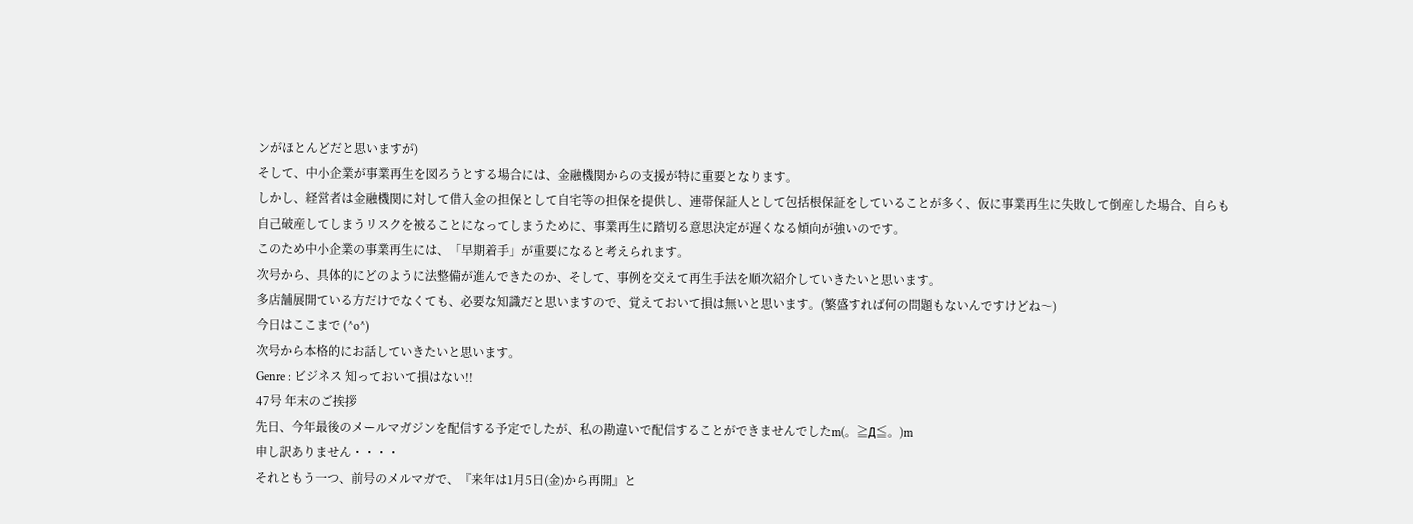ンがほとんどだと思いますが)
そして、中小企業が事業再生を図ろうとする場合には、金融機関からの支援が特に重要となります。
しかし、経営者は金融機関に対して借入金の担保として自宅等の担保を提供し、連帯保証人として包括根保証をしていることが多く、仮に事業再生に失敗して倒産した場合、自らも自己破産してしまうリスクを被ることになってしまうために、事業再生に踏切る意思決定が遅くなる傾向が強いのです。
このため中小企業の事業再生には、「早期着手」が重要になると考えられます。
次号から、具体的にどのように法整備が進んできたのか、そして、事例を交えて再生手法を順次紹介していきたいと思います。
多店舗展開ている方だけでなくても、必要な知識だと思いますので、覚えておいて損は無いと思います。(繁盛すれば何の問題もないんですけどね〜)
今日はここまで (^o^)
次号から本格的にお話していきたいと思います。
Genre : ビジネス 知っておいて損はない!!
47号 年末のご挨拶
先日、今年最後のメールマガジンを配信する予定でしたが、私の勘違いで配信することができませんでしたm(。≧Д≦。)m
申し訳ありません・・・・
それともう一つ、前号のメルマガで、『来年は1月5日(金)から再開』と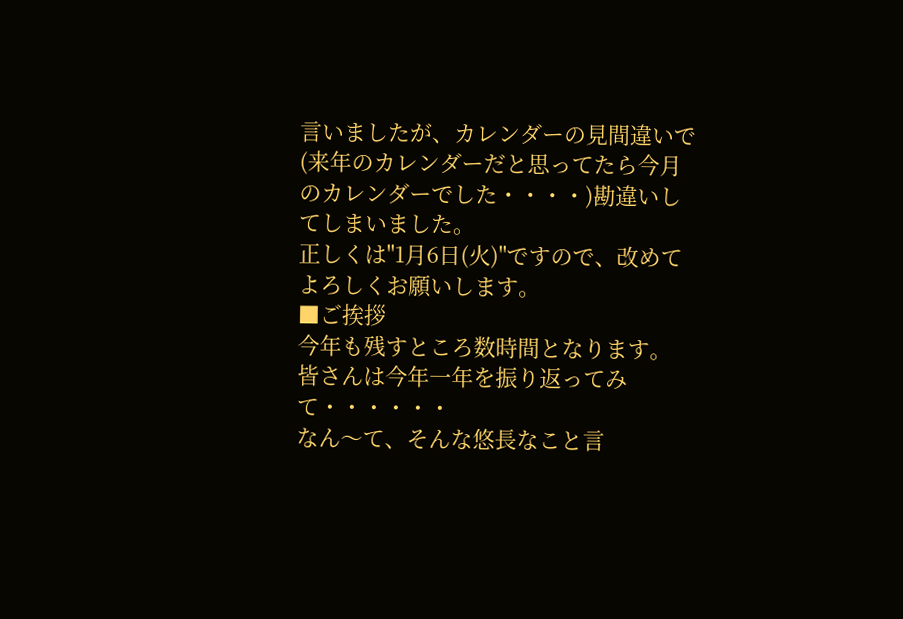言いましたが、カレンダーの見間違いで(来年のカレンダーだと思ってたら今月のカレンダーでした・・・・)勘違いしてしまいました。
正しくは"1月6日(火)"ですので、改めてよろしくお願いします。
■ご挨拶
今年も残すところ数時間となります。
皆さんは今年一年を振り返ってみて・・・・・・
なん〜て、そんな悠長なこと言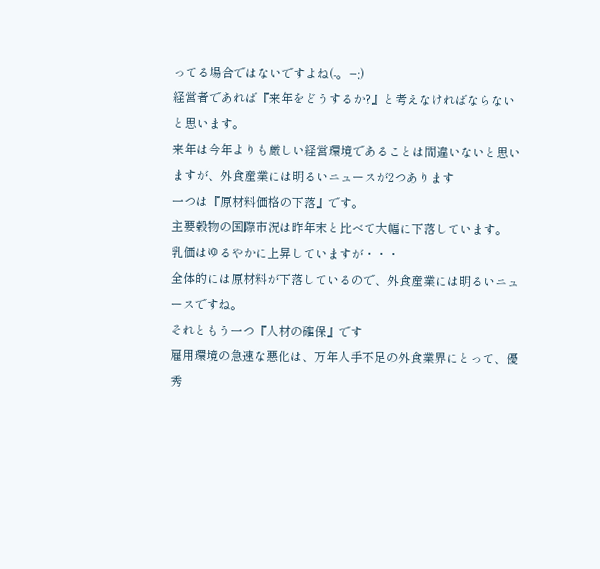ってる場合ではないですよね(-。−;)
経営者であれば『来年をどうするか?』と考えなければならないと思います。
来年は今年よりも厳しい経営環境であることは間違いないと思いますが、外食産業には明るいニュースが2つあります
一つは『原材料価格の下落』です。
主要穀物の国際市況は昨年末と比べて大幅に下落しています。
乳価はゆるやかに上昇していますが・・・
全体的には原材料が下落しているので、外食産業には明るいニュースですね。
それともう一つ『人材の確保』です
雇用環境の急速な悪化は、万年人手不足の外食業界にとって、優秀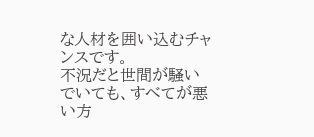な人材を囲い込むチャンスです。
不況だと世間が騒いでいても、すべてが悪い方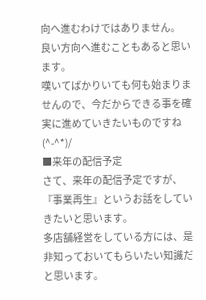向へ進むわけではありません。
良い方向へ進むこともあると思います。
嘆いてばかりいても何も始まりませんので、今だからできる事を確実に進めていきたいものですね(^-^*)/
■来年の配信予定
さて、来年の配信予定ですが、『事業再生』というお話をしていきたいと思います。
多店舗経営をしている方には、是非知っておいてもらいたい知識だと思います。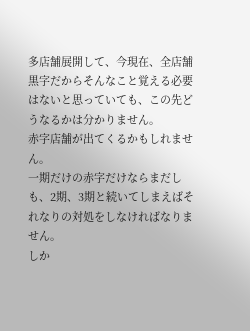多店舗展開して、今現在、全店舗黒字だからそんなこと覚える必要はないと思っていても、この先どうなるかは分かりません。
赤字店舗が出てくるかもしれません。
一期だけの赤字だけならまだしも、2期、3期と続いてしまえばそれなりの対処をしなければなりません。
しか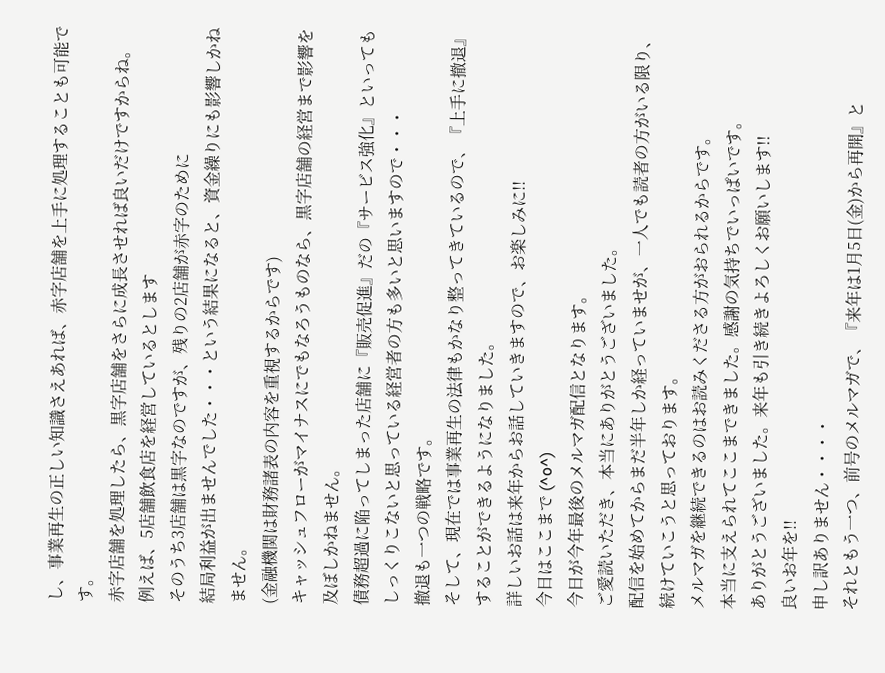し、事業再生の正しい知識さえあれば、赤字店舗を上手に処理することも可能です。
赤字店舗を処理したら、黒字店舗をさらに成長させれば良いだけですからね。
例えば、5店舗飲食店を経営しているとします
そのうち3店舗は黒字なのですが、残りの2店舗が赤字のために
結局利益が出ませんでした・・・という結果になると、資金繰りにも影響しかねません。
(金融機関は財務諸表の内容を重視するからです)
キャッシュフローがマイナスにでもなろうものなら、黒字店舗の経営まで影響を及ぼしかねません。
債務超過に陥ってしまった店舗に『販売促進』だの『サービス強化』といってもしっくりこないと思っている経営者の方も多いと思いますので・・・
撤退も一つの戦略です。
そして、現在では事業再生の法律もかなり整ってきているので、『上手に撤退』することができるようになりました。
詳しいお話は来年からお話していきますので、お楽しみに!!
今日はここまで (^o^)
今日が今年最後のメルマガ配信となります。
ご愛読いただき、本当にありがとうございました。
配信を始めてからまだ半年しか経っていませが、一人でも読者の方がいる限り、続けていこうと思っております。
メルマガを継続できるのはお読みくださる方がおられるからです。
本当に支えられてここまできました。感謝の気持ちでいっぱいです。
ありがとうございました。来年も引き続きよろしくお願いします!!
良いお年を!!
申し訳ありません・・・・
それともう一つ、前号のメルマガで、『来年は1月5日(金)から再開』と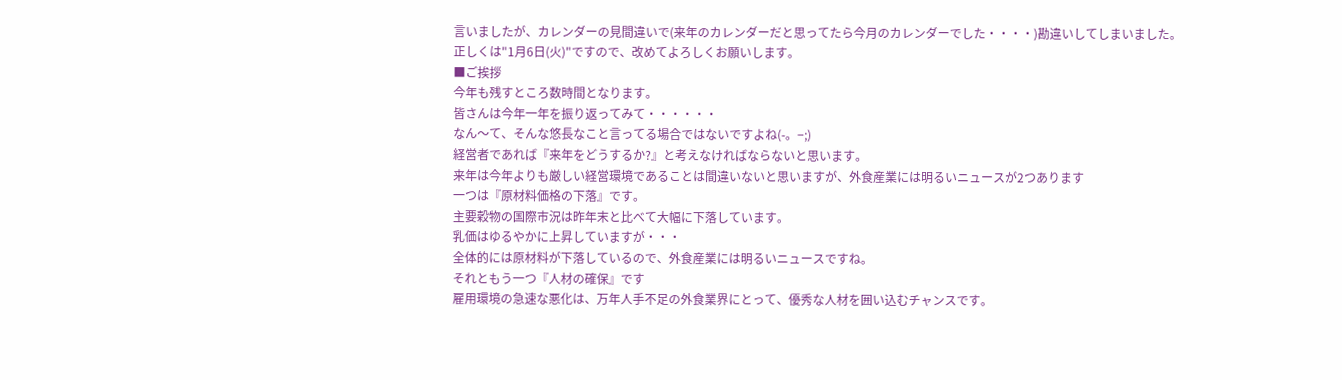言いましたが、カレンダーの見間違いで(来年のカレンダーだと思ってたら今月のカレンダーでした・・・・)勘違いしてしまいました。
正しくは"1月6日(火)"ですので、改めてよろしくお願いします。
■ご挨拶
今年も残すところ数時間となります。
皆さんは今年一年を振り返ってみて・・・・・・
なん〜て、そんな悠長なこと言ってる場合ではないですよね(-。−;)
経営者であれば『来年をどうするか?』と考えなければならないと思います。
来年は今年よりも厳しい経営環境であることは間違いないと思いますが、外食産業には明るいニュースが2つあります
一つは『原材料価格の下落』です。
主要穀物の国際市況は昨年末と比べて大幅に下落しています。
乳価はゆるやかに上昇していますが・・・
全体的には原材料が下落しているので、外食産業には明るいニュースですね。
それともう一つ『人材の確保』です
雇用環境の急速な悪化は、万年人手不足の外食業界にとって、優秀な人材を囲い込むチャンスです。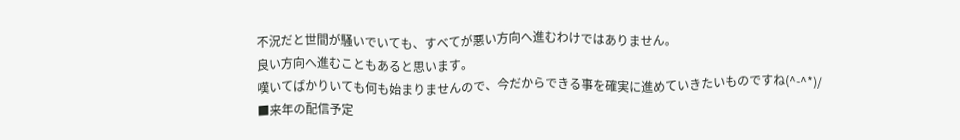不況だと世間が騒いでいても、すべてが悪い方向へ進むわけではありません。
良い方向へ進むこともあると思います。
嘆いてばかりいても何も始まりませんので、今だからできる事を確実に進めていきたいものですね(^-^*)/
■来年の配信予定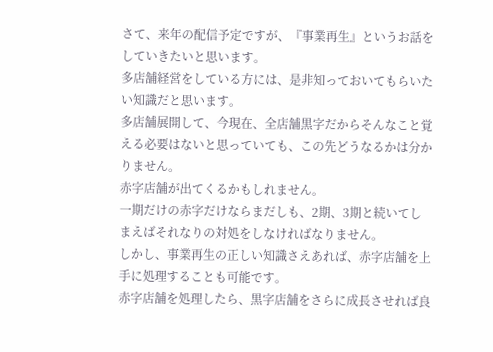さて、来年の配信予定ですが、『事業再生』というお話をしていきたいと思います。
多店舗経営をしている方には、是非知っておいてもらいたい知識だと思います。
多店舗展開して、今現在、全店舗黒字だからそんなこと覚える必要はないと思っていても、この先どうなるかは分かりません。
赤字店舗が出てくるかもしれません。
一期だけの赤字だけならまだしも、2期、3期と続いてしまえばそれなりの対処をしなければなりません。
しかし、事業再生の正しい知識さえあれば、赤字店舗を上手に処理することも可能です。
赤字店舗を処理したら、黒字店舗をさらに成長させれば良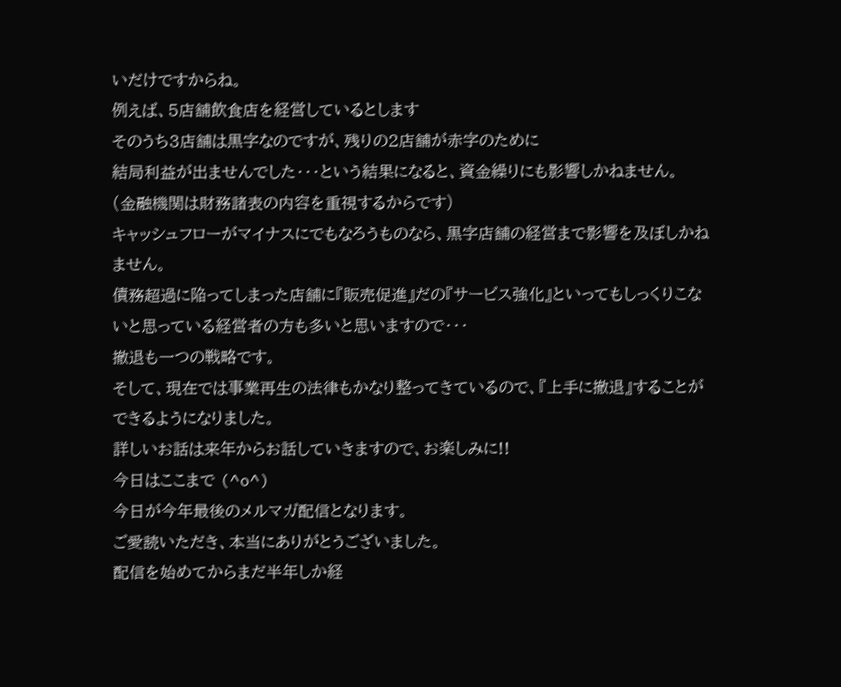いだけですからね。
例えば、5店舗飲食店を経営しているとします
そのうち3店舗は黒字なのですが、残りの2店舗が赤字のために
結局利益が出ませんでした・・・という結果になると、資金繰りにも影響しかねません。
(金融機関は財務諸表の内容を重視するからです)
キャッシュフローがマイナスにでもなろうものなら、黒字店舗の経営まで影響を及ぼしかねません。
債務超過に陥ってしまった店舗に『販売促進』だの『サービス強化』といってもしっくりこないと思っている経営者の方も多いと思いますので・・・
撤退も一つの戦略です。
そして、現在では事業再生の法律もかなり整ってきているので、『上手に撤退』することができるようになりました。
詳しいお話は来年からお話していきますので、お楽しみに!!
今日はここまで (^o^)
今日が今年最後のメルマガ配信となります。
ご愛読いただき、本当にありがとうございました。
配信を始めてからまだ半年しか経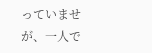っていませが、一人で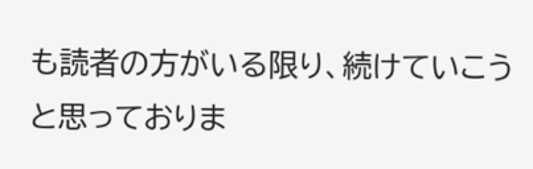も読者の方がいる限り、続けていこうと思っておりま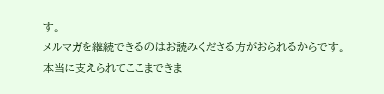す。
メルマガを継続できるのはお読みくださる方がおられるからです。
本当に支えられてここまできま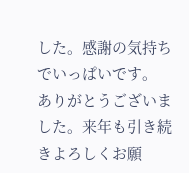した。感謝の気持ちでいっぱいです。
ありがとうございました。来年も引き続きよろしくお願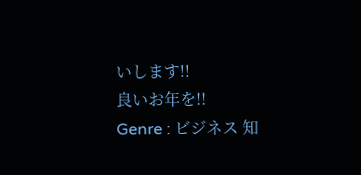いします!!
良いお年を!!
Genre : ビジネス 知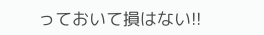っておいて損はない!!